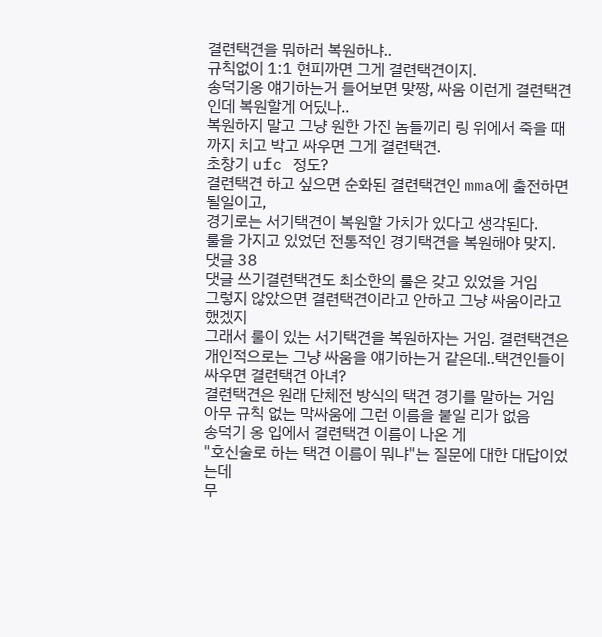결련택견을 뭐하러 복원하냐..
규칙없이 1:1 현피까면 그게 결련택견이지.
송덕기옹 얘기하는거 들어보면 맞짱, 싸움 이런게 결련택견인데 복원할게 어딨나..
복원하지 말고 그냥 원한 가진 놈들끼리 링 위에서 죽을 때까지 치고 박고 싸우면 그게 결련택견.
초창기 ufc 정도?
결련택견 하고 싶으면 순화된 결련택견인 mma에 출전하면 될일이고,
경기로는 서기택견이 복원할 가치가 있다고 생각된다.
룰을 가지고 있었던 전통적인 경기택견을 복원해야 맞지.
댓글 38
댓글 쓰기결련택견도 최소한의 룰은 갖고 있었을 거임
그렇지 않았으면 결련택견이라고 안하고 그냥 싸움이라고 했겠지
그래서 룰이 있는 서기택견을 복원하자는 거임. 결련택견은 개인적으로는 그냥 싸움을 얘기하는거 같은데..택견인들이 싸우면 결련택견 아녀?
결련택견은 원래 단체전 방식의 택견 경기를 말하는 거임
아무 규칙 없는 막싸움에 그런 이름을 붙일 리가 없음
송덕기 옹 입에서 결련택견 이름이 나온 게
"호신술로 하는 택견 이름이 뭐냐"는 질문에 대한 대답이었는데
무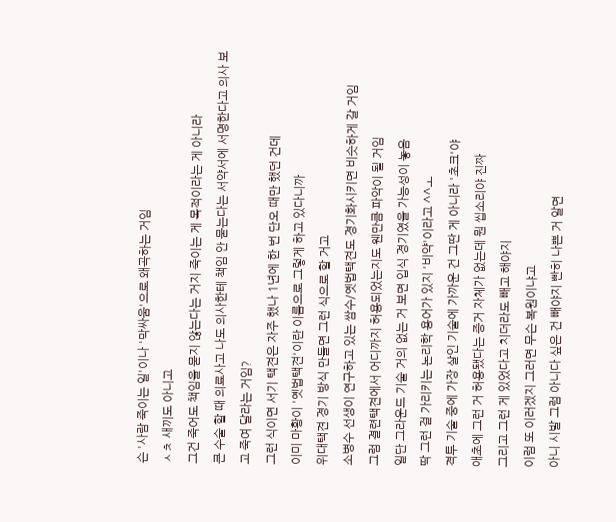슨 '사람 죽이는 일'이나 '막싸움'으로 왜곡하는 거임
ㅅㅊ 새끼도 아니고
그건 죽어도 책임을 묻지 않는다는 거지 죽이는 게 목적이라는 게 아니라
큰 수술 할 때 의료사고 나도 의사한테 책임 안 묻는다는 서약서에 서명한다고 의사 보고 죽여 달라는 거임?
그런 식이면 서기 택견은 자주 했나 1년에 한 번 단오 때만 했던 건데
이미 마황이 '옛법택견'이란 이름으로 그렇게 하고 있다니까
위대택견 경기 방식 만들면 그런 식으로 할 거고
소병수 선생이 연구하고 있는 쌈수/옛법택견도 경기화시키면 비슷하게 갈 거임
그럼 결련택견에서 어디까지 허용되었는지도 웬만큼 파악이 될 거임
일단 그라운드 기술 거의 없는 거 보면 입식 경기였을 가능성이 놓음
딱 그런 걸 가리키는 논리학 용어가 있지 '비약'이라고 ^^ㅗ
격투 기술 중에 가장 살인 기술에 가까운 건 그딴 게 아니라 '초크'야
애초에 그런 거 허용됐다는 증거 자체가 없는데 뭔 씹소리야 진짜
그리고 그런 게 있었다고 치더라도 빼고 해야지
이럼 또 이러겠지 그러면 무슨 복원이냐고
아니 시발 그럼 아니다 싶은 건 빼야지 빤히 나쁜 거 알면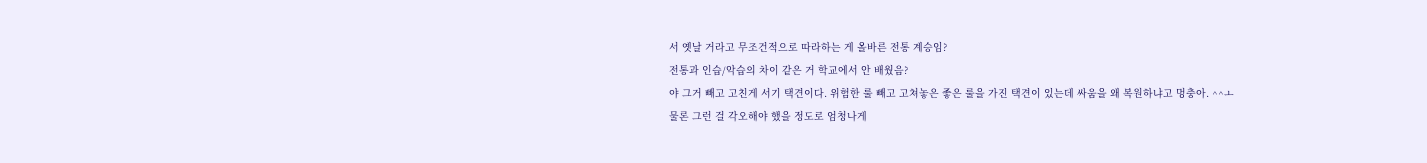서 옛날 거라고 무조건적으로 따라하는 게 올바른 전통 계승임?
전통과 인습/악습의 차이 같은 거 학교에서 안 배웠음?
야 그거 빼고 고친게 서기 택견이다. 위험한 룰 빼고 고쳐놓은 좋은 룰을 가진 택견이 있는데 싸움을 왜 복원하냐고 멍충아. ^^ㅗ
물론 그런 걸 각오해야 했을 정도로 엄청나게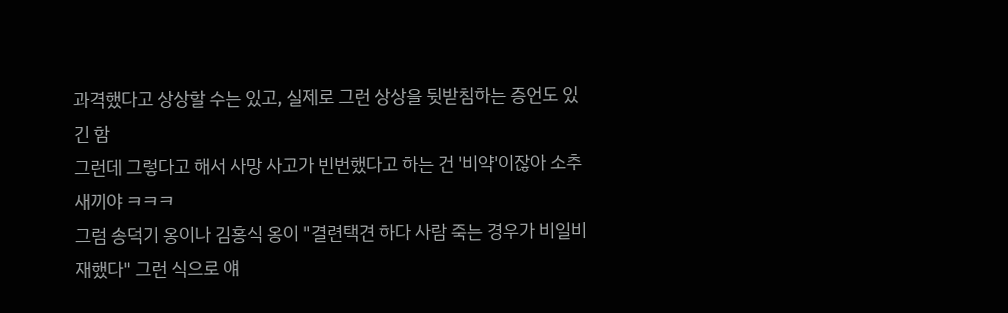과격했다고 상상할 수는 있고, 실제로 그런 상상을 뒷받침하는 증언도 있긴 함
그런데 그렇다고 해서 사망 사고가 빈번했다고 하는 건 '비약'이잖아 소추 새끼야 ㅋㅋㅋ
그럼 송덕기 옹이나 김홍식 옹이 "결련택견 하다 사람 죽는 경우가 비일비재했다" 그런 식으로 얘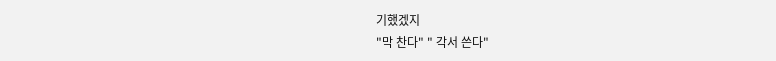기했겠지
"막 찬다" " 각서 쓴다"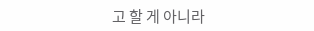고 할 게 아니라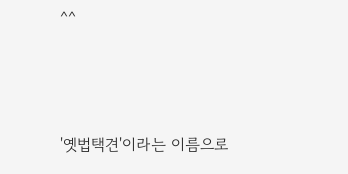^^






'옛법택견'이라는 이름으로